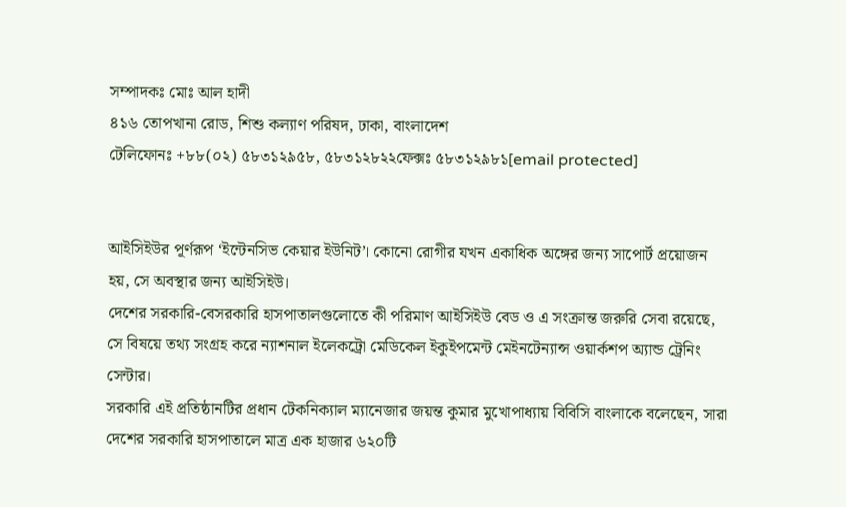সম্পাদকঃ মোঃ আল হাদী
৪১৬ তোপখানা রোড, শিশু কল্যাণ পরিষদ, ঢাকা, বাংলাদেশ
টেলিফোনঃ +৮৮(০২) ৫৮৩১২৯৫৮, ৫৮৩১২৮২২ফেক্সঃ ৫৮৩১২৯৮১[email protected]


আইসিইউর পূর্ণরূপ ‘ইন্টেনসিভ কেয়ার ইউনিট’। কোনো রোগীর যখন একাধিক অঙ্গের জন্য সাপোর্ট প্রয়োজন হয়, সে অবস্থার জন্য আইসিইউ।
দেশের সরকারি-বেসরকারি হাসপাতালগুলোতে কী পরিমাণ আইসিইউ বেড ও এ সংক্রান্ত জরুরি সেবা রয়েছে, সে বিষয়ে তথ্য সংগ্রহ করে ন্যাশনাল ইলেকট্রো মেডিকেল ইকুইপমেন্ট মেইনটেন্যান্স ওয়ার্কশপ অ্যান্ড ট্রেনিং সেন্টার।
সরকারি এই প্রতিষ্ঠানটির প্রধান টেকনিক্যাল ম্যানেজার জয়ন্ত কুমার মুখোপাধ্যায় বিবিসি বাংলাকে বলেছেন, সারা দেশের সরকারি হাসপাতালে মাত্র এক হাজার ৬২০টি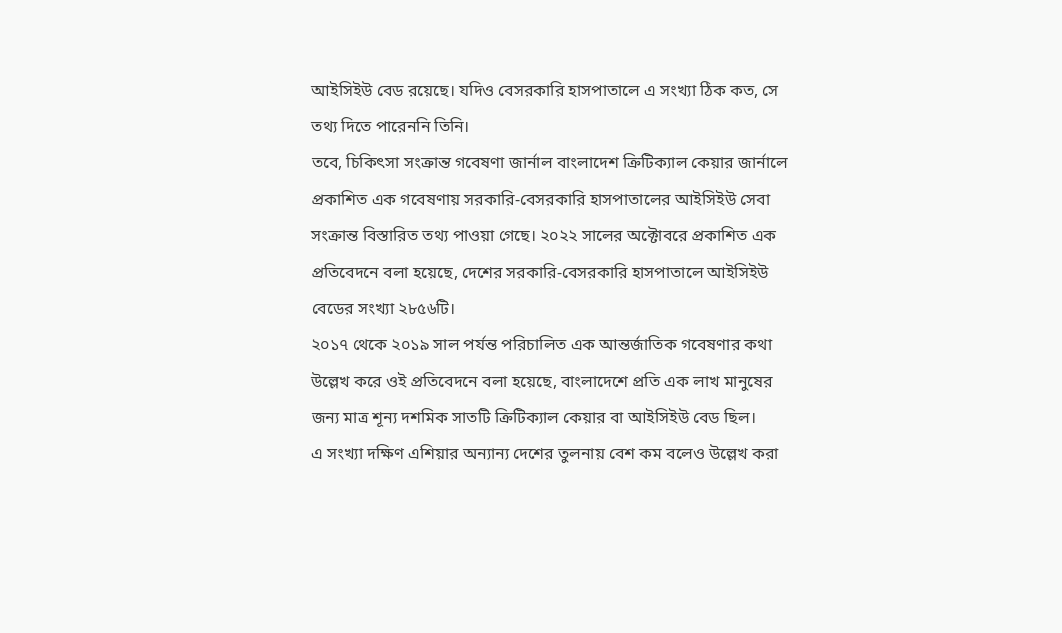আইসিইউ বেড রয়েছে। যদিও বেসরকারি হাসপাতালে এ সংখ্যা ঠিক কত, সে তথ্য দিতে পারেননি তিনি।
তবে, চিকিৎসা সংক্রান্ত গবেষণা জার্নাল বাংলাদেশ ক্রিটিক্যাল কেয়ার জার্নালে প্রকাশিত এক গবেষণায় সরকারি-বেসরকারি হাসপাতালের আইসিইউ সেবা সংক্রান্ত বিস্তারিত তথ্য পাওয়া গেছে। ২০২২ সালের অক্টোবরে প্রকাশিত এক প্রতিবেদনে বলা হয়েছে, দেশের সরকারি-বেসরকারি হাসপাতালে আইসিইউ বেডের সংখ্যা ২৮৫৬টি।
২০১৭ থেকে ২০১৯ সাল পর্যন্ত পরিচালিত এক আন্তর্জাতিক গবেষণার কথা উল্লেখ করে ওই প্রতিবেদনে বলা হয়েছে, বাংলাদেশে প্রতি এক লাখ মানুষের জন্য মাত্র শূন্য দশমিক সাতটি ক্রিটিক্যাল কেয়ার বা আইসিইউ বেড ছিল।
এ সংখ্যা দক্ষিণ এশিয়ার অন্যান্য দেশের তুলনায় বেশ কম বলেও উল্লেখ করা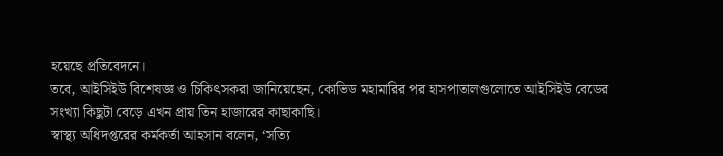হয়েছে প্রতিবেদনে।
তবে, আইসিইউ বিশেষজ্ঞ ও চিকিৎসকরা জানিয়েছেন, কোভিড মহামারির পর হাসপাতালগুলোতে আইসিইউ বেডের সংখ্যা কিছুটা বেড়ে এখন প্রায় তিন হাজারের কাছাকাছি।
স্বাস্থ্য অধিদপ্তরের কর্মকর্তা আহসান বলেন, ‘সত্যি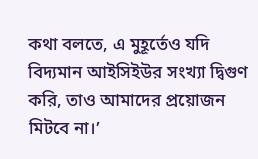কথা বলতে, এ মুহূর্তেও যদি বিদ্যমান আইসিইউর সংখ্যা দ্বিগুণ করি, তাও আমাদের প্রয়োজন মিটবে না।’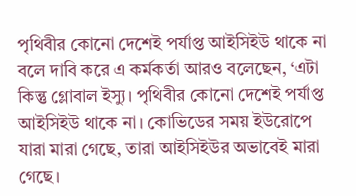পৃথিবীর কোনো দেশেই পর্যাপ্ত আইসিইউ থাকে না বলে দাবি করে এ কর্মকর্তা আরও বলেছেন, ‘এটা কিন্তু গ্লোবাল ইস্যু। পৃথিবীর কোনো দেশেই পর্যাপ্ত আইসিইউ থাকে না। কোভিডের সময় ইউরোপে যারা মারা গেছে, তারা আইসিইউর অভাবেই মারা গেছে।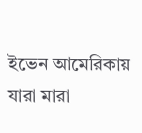ইভেন আমেরিকায় যারা মারা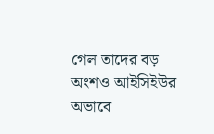গেল তাদের বড় অংশও আইসিইউর অভাবে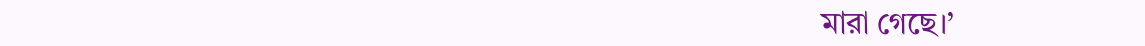মারা গেছে।’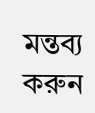মন্তব্য করুন